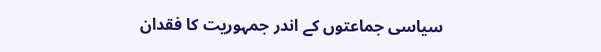سیاسی جماعتوں کے اندر جمہوریت کا فقدان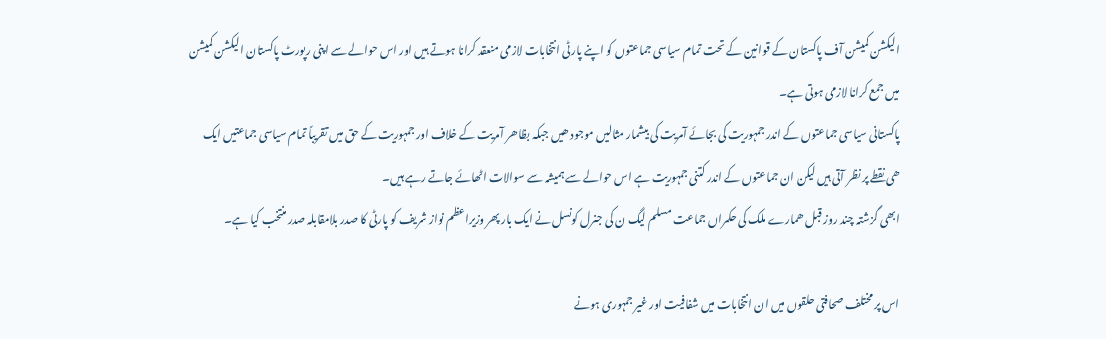الیکشن کمیشن آف پاکستان کے قوانین کے تحت تمام سیاسی جماعتوں کو اپنے پارٹی انتخابات لازمی منعقد کرانا ہوتے ہیں اور اس حوالے سے اپنی رپورٹ پاکستان الیکشن کمیشن میں جمع کرانا لازمی ہوتی ہے۔
پاکستانی سیاسی جماعتوں کے اندر جمہوریت کی بجائے آمریت کی بیشمار مثالیں موجود ھیں جبکہ بظاھر آمریت کے خلاف اور جمہوریت کے حق میں تقریباً تمام سیاسی جماعتیں ایک ھی نقطے پر نظر آتی ہیں لیکن ان جماعتوں کے اندر کتنی جمہوریت ہے اس حوالے سے ہمیشہ سے سوالات اٹھائے جاتے رہے ہیں۔
ابھی گزشتہ چند روز قبل ھمارے ملک کی حکمراں جماعت مسلم لیگ ن کی جنرل کونسل نے ایک بار پھر وزیراعظم نواز شریف کو پارٹی کا صدر بلامقابلہ صدر منتخب کیا ہے۔

اس پر مختلف صحافتی حلقوں میں ان انتخابات میں شفافیت اور غیر جمہوری ہونے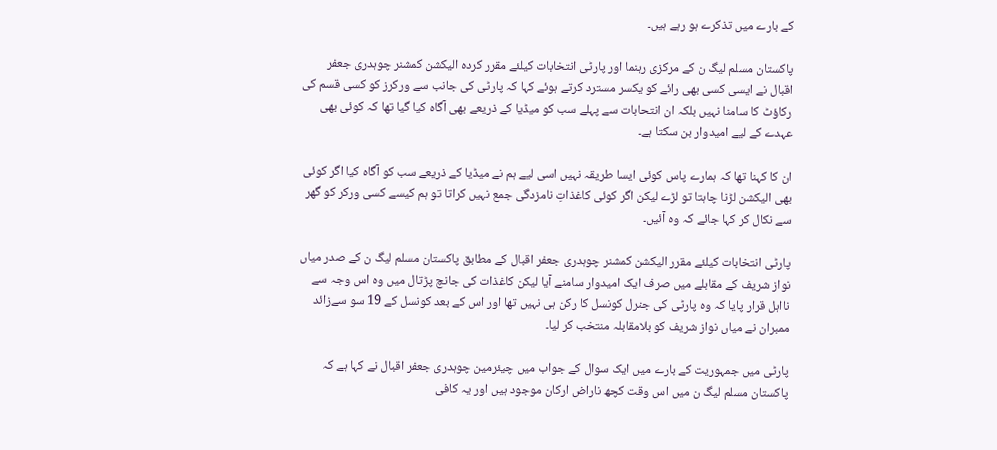کے بارے میں تذکرے ہو رہے ہیں۔

پاکستان مسلم لیگ ن کے مرکزی رہنما اور پارٹی انتخابات کیلئے مقرر کردہ الیکشن کمشنر چوہدری جعفر اقبال نے ایسی کسی بھی رائے کو یکسر مسترد کرتے ہوئے کہا کہ پارٹی کی جانب سے ورکرز کو کسی قسم کی رکاؤٹ کا سامنا نہیں بلکہ ان انتحابات سے پہلے سب کو میڈیا کے ذریعے بھی آگاہ کیا گیا تھا کہ کوئی بھی عہدے کے لیے امیدوار بن سکتا ہے۔

ان کا کہنا تھا کہ ہمارے پاس کوئی ایسا طریقہ نہیں اسی لیے ہم نے میڈیا کے ذریعے سب کو آگاہ کیا اگر کوئی بھی الیکشن لڑنا چاہتا تو لڑے لیکن اگر کوئی کاغذاتِ نامزدگی جمع نہیں کراتا تو ہم کیسے کسی ورکر کو گھر سے نکال کر کہا جائے کہ وہ آئیں۔

پارٹی انتخابات کیلئے مقرر الیکشن کمشنر چوہدری جعفر اقبال کے مطابق پاکستان مسلم لیگ ن کے صدر میاں نواز شریف کے مقابلے میں صرف ایک امیدوار سامنے آیا لیکن کاغذات کی جانچ پڑتال میں وہ اس وجہ سے نااہل قرار پایا کہ وہ پارٹی کی جنرل کونسل کا رکن ہی نہیں تھا اور اس کے بعد کونسل کے 19 سو سےزائد ممبران نے میاں نواز شریف کو بلامقابلہ منتخب کر لیا۔

پارٹی میں جمہوریت کے بارے میں ایک سوال کے جواب میں چیئرمین چوہدری جعفر اقبال نے کہا ہے کہ پاکستان مسلم لیگ ن میں اس وقت کچھ ناراض ارکان موجود ہیں اور یہ کافی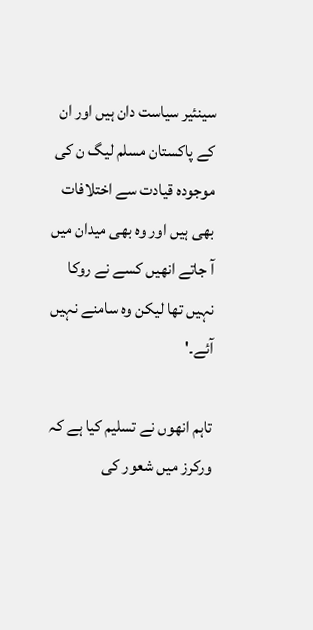سینئیر سیاست دان ہیں اور ان کے پاکستان مسلم لیگ ن کی موجودہ قیادت سے اختلافات بھی ہیں اور وہ بھی میدان میں آ جاتے انھیں کسے نے روکا نہیں تھا لیکن وہ سامنے نہیں آئے۔'

تاہم انھوں نے تسلیم کیا ہے کہ ورکرز میں شعور کی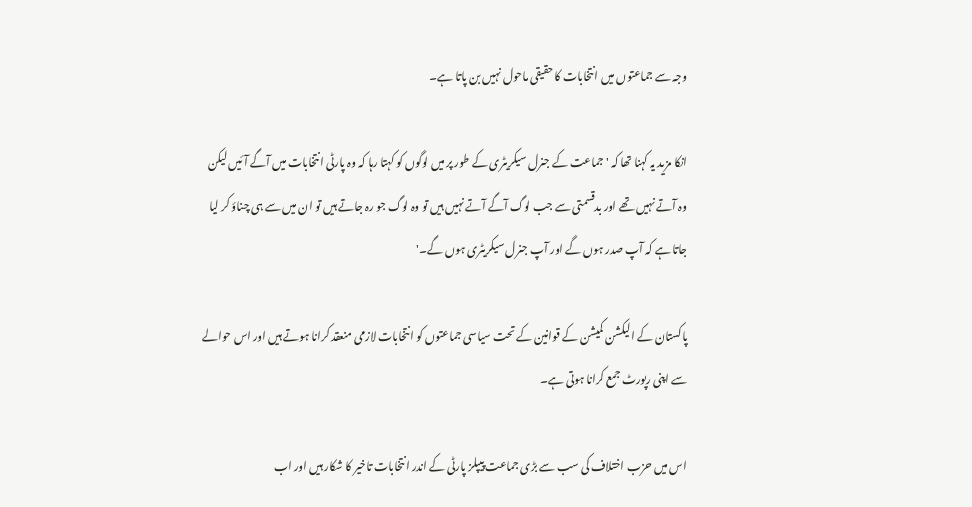وجہ سے جماعتوں میں انتخابات کا حقیقی ماحول نہیں بن پاتا ہے۔

انکا مزید یہ کہنا تھا کہ ' جماعت کے جنرل سیکریٹری کے طور پر میں لوگوں کو کہتا رہا کہ وہ پارٹی انتخابات میں آگے آئیں لیکن وہ آتے نہیں تھے اور بدقسمتی سے جب لوگ آگے آتے نہیں ہیں تو وہ لوگ جو رہ جاتے ہیں تو ان میں سے ہی چناؤ کر لیا جاتا ہے کہ آپ صدر ہوں گے اور آپ جنرل سیکریٹری ہوں گے۔'

پاکستان کے الیکشن کمیشن کے قوانین کے تحت سیاسی جماعتوں کو انتخابات لازمی منعقد کرانا ہوتے ہیں اور اس حوالے سے اپنی رپورٹ جمع کرانا ہوتی ہے۔

اس میں حزب اختلاف کی سب سے بڑی جماعت پیپلز پارٹی کے اندر انتخابات تاخیر کا شکار ہیں اور اب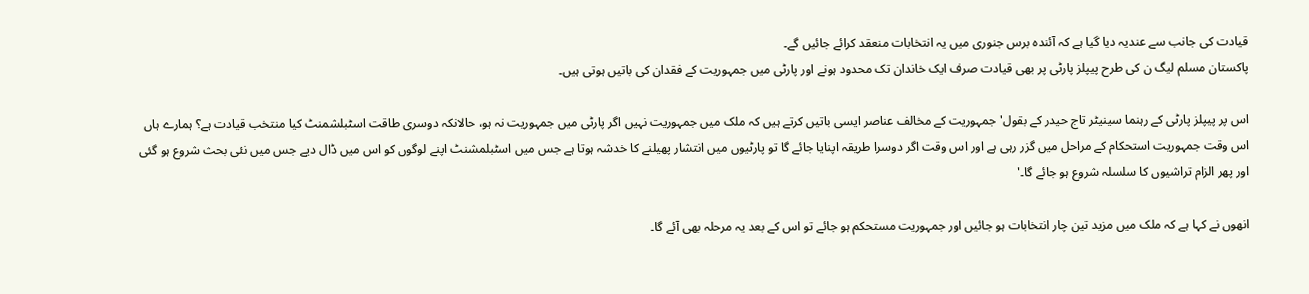قیادت کی جانب سے عندیہ دیا گیا ہے کہ آئندہ برس جنوری میں یہ انتخابات منعقد کرائے جائیں گے۔
پاکستان مسلم لیگ ن کی طرح پیپلز پارٹی پر بھی قیادت صرف ایک خاندان تک محدود ہونے اور پارٹی میں جمہوریت کے فقدان کی باتیں ہوتی ہیں۔

اس پر پیپلز پارٹی کے رہنما سینیٹر تاج حیدر کے بقول'جمہوریت کے مخالف عناصر ایسی باتیں کرتے ہیں کہ ملک میں جمہوریت نہیں اگر پارٹی میں جمہوریت نہ ہو، حالانکہ دوسری طاقت اسٹبلشمنٹ کیا منتخب قیادت ہے؟ ہمارے ہاں اس وقت جمہوریت استحکام کے مراحل میں گزر رہی ہے اور اس وقت اگر دوسرا طریقہ اپنایا جائے گا تو پارٹیوں میں انتشار پھیلنے کا خدشہ ہوتا ہے جس میں اسٹبلمشنٹ اپنے لوگوں کو اس میں ڈال دیے جس میں نئی بحث شروع ہو گئی اور پھر الزام تراشیوں کا سلسلہ شروع ہو جائے گا۔'

انھوں نے کہا ہے کہ ملک میں مزید تین چار انتخابات ہو جائیں اور جمہوریت مستحکم ہو جائے تو اس کے بعد یہ مرحلہ بھی آئے گا۔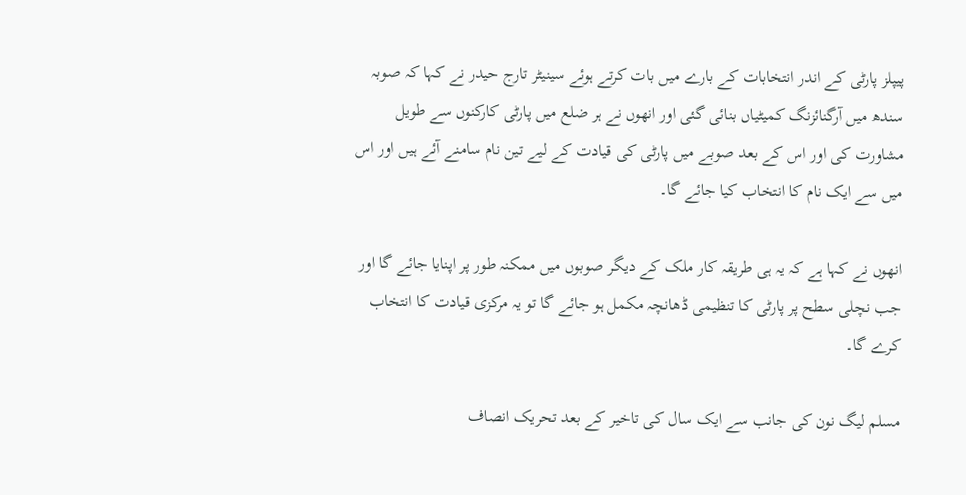پیپلز پارٹی کے اندر انتخابات کے بارے میں بات کرتے ہوئے سینیٹر تارج حیدر نے کہا کہ صوبہ سندھ میں آرگنائزنگ کمیٹیاں بنائی گئی اور انھوں نے ہر ضلع میں پارٹی کارکنوں سے طویل مشاورت کی اور اس کے بعد صوبے میں پارٹی کی قیادت کے لیے تین نام سامنے آئے ہیں اور اس میں سے ایک نام کا انتخاب کیا جائے گا۔

انھوں نے کہا ہے کہ یہ ہی طریقہ کار ملک کے دیگر صوبوں میں ممکنہ طور پر اپنایا جائے گا اور جب نچلی سطح پر پارٹی کا تنظیمی ڈھانچہ مکمل ہو جائے گا تو یہ مرکزی قیادت کا انتخاب کرے گا۔

مسلم لیگ نون کی جانب سے ایک سال کی تاخیر کے بعد تحریک انصاف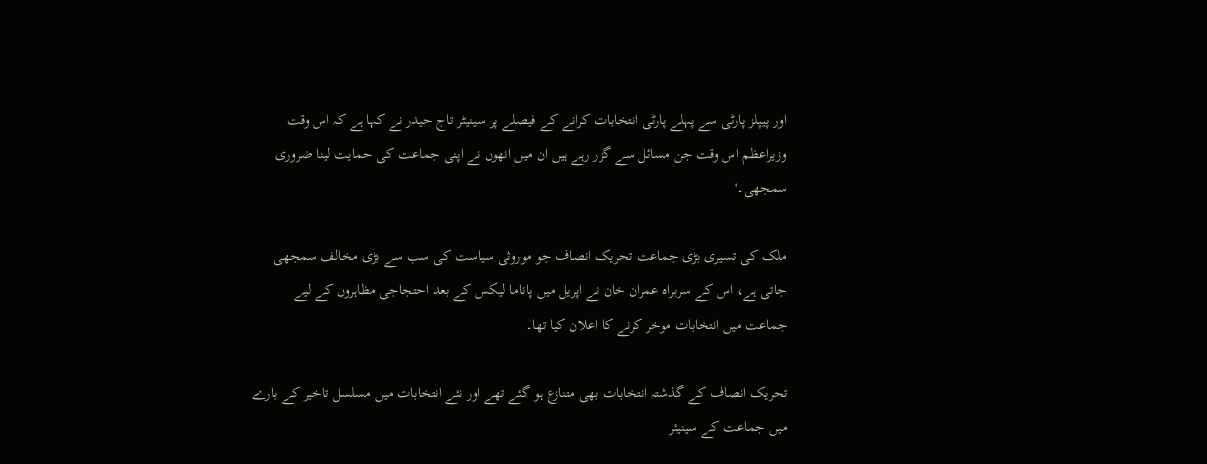اور پیپلز پارٹی سے پہلے پارٹی انتخابات کرانے کے فیصلے پر سینیٹر تاج حیدر نے کہا ہے کہ اس وقت وزیراعظم اس وقت جن مسائل سے گزر رہے ہیں ان میں انھوں نے اپنی جماعت کی حمایت لینا ضروری سمجھی۔'

ملک کی تسیری بڑی جماعت تحریک انصاف جو موروثی سیاست کی سب سے بڑی مخالف سمجھی جاتی ہے، اس کے سربراہ عمران خان نے اپریل میں پاناما لیکس کے بعد احتجاجی مظاہروں کے لیے جماعت میں انتخابات موخر کرنے کا اعلان کیا تھا۔

تحریک انصاف کے گذشتہ انتخابات بھی متنازع ہو گئے تھے اور نئے انتخابات میں مسلسل تاخیر کے بارے میں جماعت کے سینیئر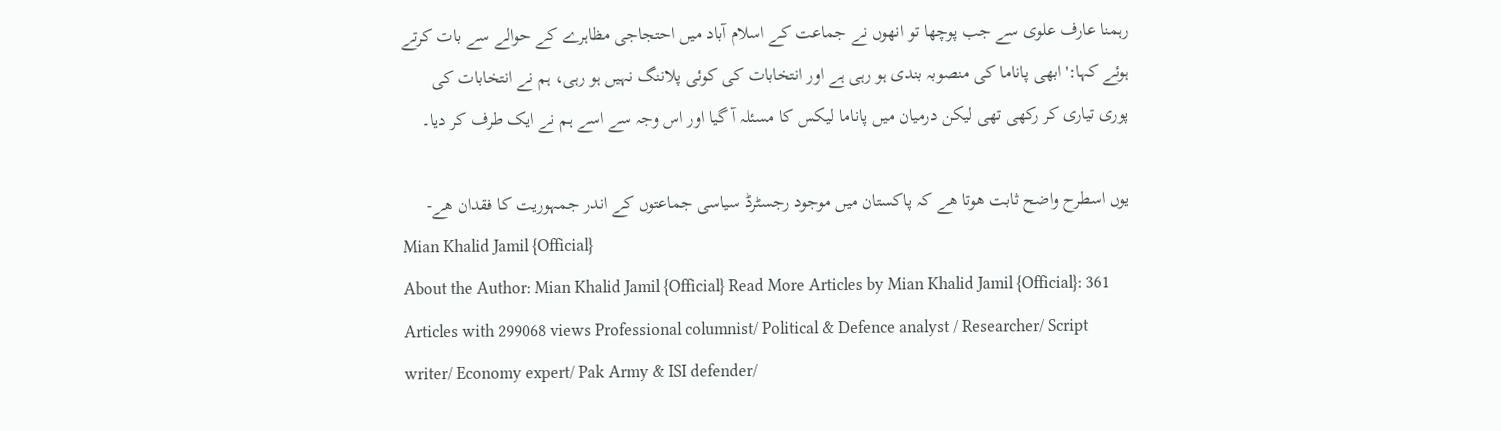رہمنا عارف علوی سے جب پوچھا تو انھوں نے جماعت کے اسلام آباد میں احتجاجی مظاہرے کے حوالے سے بات کرتے ہوئے کہا:'ابھی پاناما کی منصوبہ بندی ہو رہی ہے اور انتخابات کی کوئی پلاننگ نہیں ہو رہی، ہم نے انتخابات کی پوری تیاری کر رکھی تھی لیکن درمیان میں پاناما لیکس کا مسئلہ آ گیا اور اس وجہ سے اسے ہم نے ایک طرف کر دیا۔

یوں اسطرح واضح ثابت ھوتا ھے کہ پاکستان میں موجود رجسٹرڈ سیاسی جماعتوں کے اندر جمہوریت کا فقدان ھے-
Mian Khalid Jamil {Official}
About the Author: Mian Khalid Jamil {Official} Read More Articles by Mian Khalid Jamil {Official}: 361 Articles with 299068 views Professional columnist/ Political & Defence analyst / Researcher/ Script writer/ Economy expert/ Pak Army & ISI defender/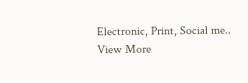Electronic, Print, Social me.. View More